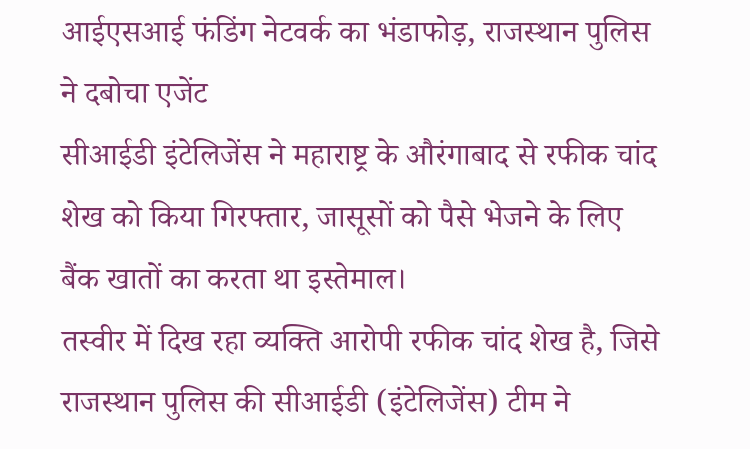आईएसआई फंडिंग नेटवर्क का भंडाफोड़, राजस्थान पुलिस ने दबोचा एजेंट
सीआईडी इंटेलिजेंस ने महाराष्ट्र के औरंगाबाद से रफीक चांद शेख को किया गिरफ्तार, जासूसों को पैसे भेजने के लिए बैंक खातों का करता था इस्तेमाल।
तस्वीर में दिख रहा व्यक्ति आरोपी रफीक चांद शेख है, जिसे राजस्थान पुलिस की सीआईडी (इंटेलिजेंस) टीम ने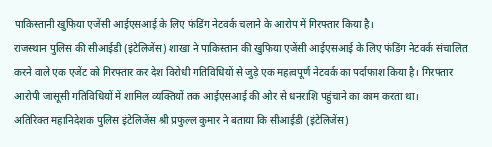पाकिस्तानी खुफिया एजेंसी आईएसआई के लिए फंडिंग नेटवर्क चलाने के आरोप में गिरफ्तार किया है।
राजस्थान पुलिस की सीआईडी (इंटेलिजेंस) शाखा ने पाकिस्तान की खुफिया एजेंसी आईएसआई के लिए फंडिंग नेटवर्क संचालित करने वाले एक एजेंट को गिरफ्तार कर देश विरोधी गतिविधियों से जुड़े एक महत्वपूर्ण नेटवर्क का पर्दाफाश किया है। गिरफ्तार आरोपी जासूसी गतिविधियों में शामिल व्यक्तियों तक आईएसआई की ओर से धनराशि पहुंचाने का काम करता था।
अतिरिक्त महानिदेशक पुलिस इंटेलिजेंस श्री प्रफुल्ल कुमार ने बताया कि सीआईडी (इंटेलिजेंस)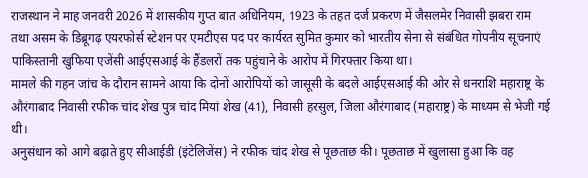राजस्थान ने माह जनवरी 2026 में शासकीय गुप्त बात अधिनियम, 1923 के तहत दर्ज प्रकरण में जैसलमेर निवासी झबरा राम तथा असम के डिब्रूगढ़ एयरफोर्स स्टेशन पर एमटीएस पद पर कार्यरत सुमित कुमार को भारतीय सेना से संबंधित गोपनीय सूचनाएं पाकिस्तानी खुफिया एजेंसी आईएसआई के हैंडलरों तक पहुंचाने के आरोप में गिरफ्तार किया था।
मामले की गहन जांच के दौरान सामने आया कि दोनों आरोपियों को जासूसी के बदले आईएसआई की ओर से धनराशि महाराष्ट्र के औरंगाबाद निवासी रफीक चांद शेख पुत्र चांद मियां शेख (41), निवासी हरसुल, जिला औरंगाबाद (महाराष्ट्र) के माध्यम से भेजी गई थी।
अनुसंधान को आगे बढ़ाते हुए सीआईडी (इंटेलिजेंस) ने रफीक चांद शेख से पूछताछ की। पूछताछ में खुलासा हुआ कि वह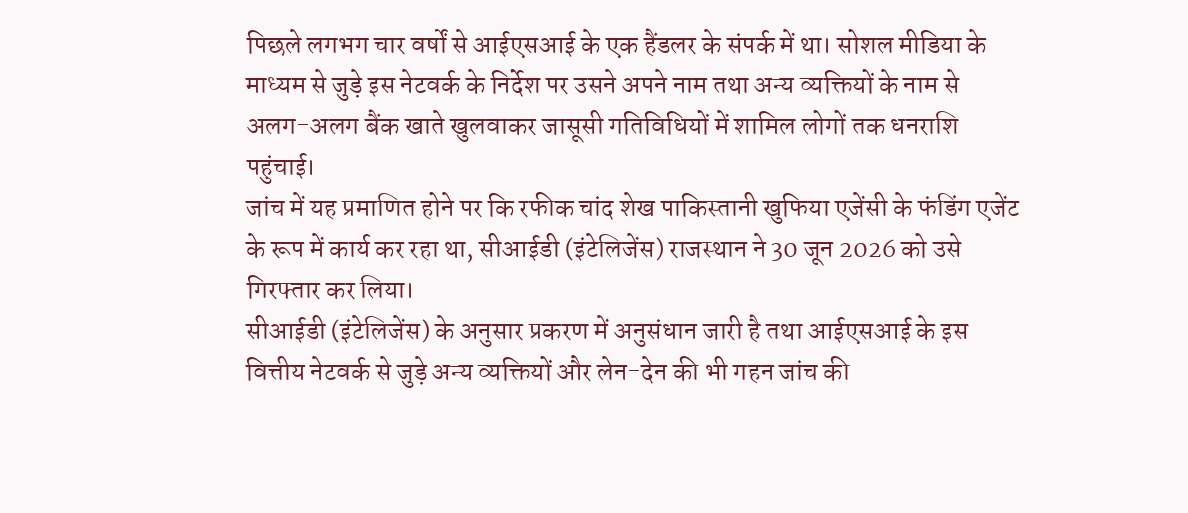पिछले लगभग चार वर्षों से आईएसआई के एक हैंडलर के संपर्क में था। सोशल मीडिया के माध्यम से जुड़े इस नेटवर्क के निर्देश पर उसने अपने नाम तथा अन्य व्यक्तियों के नाम से अलग-अलग बैंक खाते खुलवाकर जासूसी गतिविधियों में शामिल लोगों तक धनराशि पहुंचाई।
जांच में यह प्रमाणित होने पर कि रफीक चांद शेख पाकिस्तानी खुफिया एजेंसी के फंडिंग एजेंट के रूप में कार्य कर रहा था, सीआईडी (इंटेलिजेंस) राजस्थान ने 30 जून 2026 को उसे गिरफ्तार कर लिया।
सीआईडी (इंटेलिजेंस) के अनुसार प्रकरण में अनुसंधान जारी है तथा आईएसआई के इस वित्तीय नेटवर्क से जुड़े अन्य व्यक्तियों और लेन-देन की भी गहन जांच की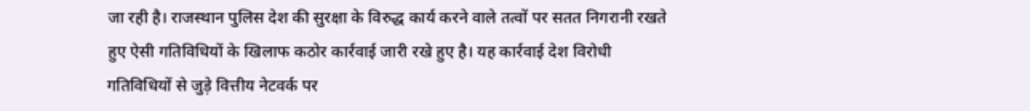जा रही है। राजस्थान पुलिस देश की सुरक्षा के विरुद्ध कार्य करने वाले तत्वों पर सतत निगरानी रखते हुए ऐसी गतिविधियों के खिलाफ कठोर कार्रवाई जारी रखे हुए है। यह कार्रवाई देश विरोधी गतिविधियों से जुड़े वित्तीय नेटवर्क पर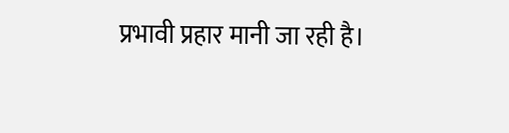प्रभावी प्रहार मानी जा रही है।